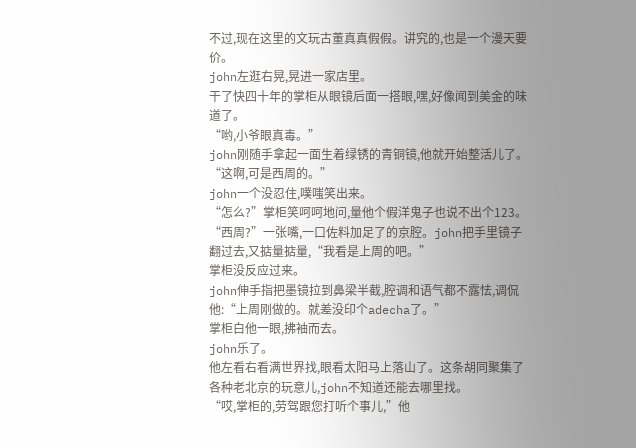不过,现在这里的文玩古董真真假假。讲究的,也是一个漫天要价。
john左逛右晃,晃进一家店里。
干了快四十年的掌柜从眼镜后面一搭眼,嘿,好像闻到美金的味道了。
“哟,小爷眼真毒。”
john刚随手拿起一面生着绿锈的青铜镜,他就开始整活儿了。
“这啊,可是西周的。”
john一个没忍住,噗嗤笑出来。
“怎么?”掌柜笑呵呵地问,量他个假洋鬼子也说不出个123。
“西周?”一张嘴,一口佐料加足了的京腔。john把手里镜子翻过去,又掂量掂量,“我看是上周的吧。”
掌柜没反应过来。
john伸手指把墨镜拉到鼻梁半截,腔调和语气都不露怯,调侃他:“上周刚做的。就差没印个adecha了。”
掌柜白他一眼,拂袖而去。
john乐了。
他左看右看满世界找,眼看太阳马上落山了。这条胡同聚集了各种老北京的玩意儿,john不知道还能去哪里找。
“哎,掌柜的,劳驾跟您打听个事儿,”他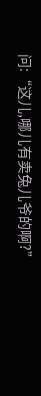问:“这儿,哪儿有卖兔儿爷的啊?”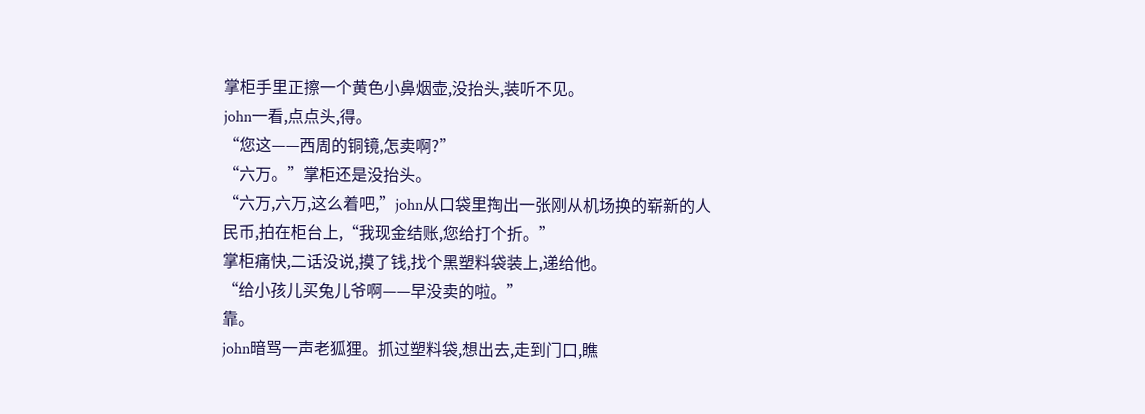掌柜手里正擦一个黄色小鼻烟壶,没抬头,装听不见。
john一看,点点头,得。
“您这——西周的铜镜,怎卖啊?”
“六万。”掌柜还是没抬头。
“六万,六万,这么着吧,”john从口袋里掏出一张刚从机场换的崭新的人民币,拍在柜台上,“我现金结账,您给打个折。”
掌柜痛快,二话没说,摸了钱,找个黑塑料袋装上,递给他。
“给小孩儿买兔儿爷啊——早没卖的啦。”
靠。
john暗骂一声老狐狸。抓过塑料袋,想出去,走到门口,瞧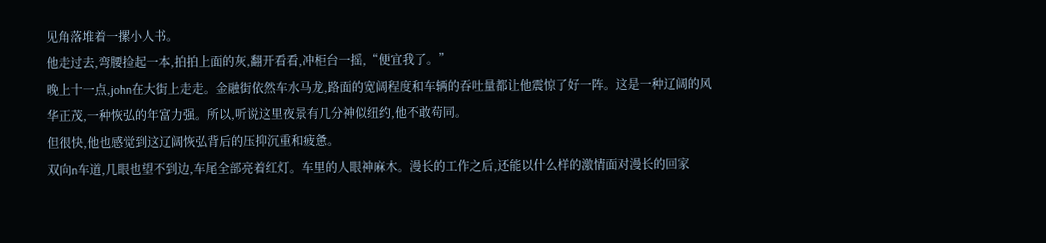见角落堆着一摞小人书。
他走过去,弯腰捡起一本,拍拍上面的灰,翻开看看,冲柜台一摇,“便宜我了。”
晚上十一点,john在大街上走走。金融街依然车水马龙,路面的宽阔程度和车辆的吞吐量都让他震惊了好一阵。这是一种辽阔的风华正茂,一种恢弘的年富力强。所以,听说这里夜景有几分神似纽约,他不敢苟同。
但很快,他也感觉到这辽阔恢弘背后的压抑沉重和疲惫。
双向n车道,几眼也望不到边,车尾全部亮着红灯。车里的人眼神麻木。漫长的工作之后,还能以什么样的激情面对漫长的回家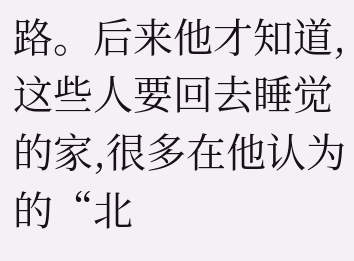路。后来他才知道,这些人要回去睡觉的家,很多在他认为的“北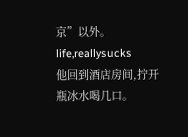京”以外。
life,reallysucks
他回到酒店房间,拧开瓶冰水喝几口。